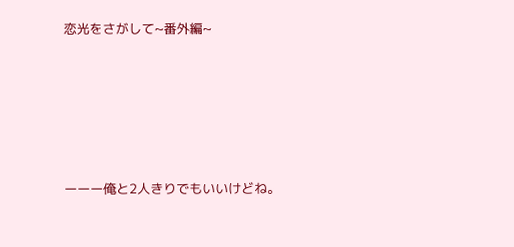恋光をさがして~番外編~





ーーー俺と2人きりでもいいけどね。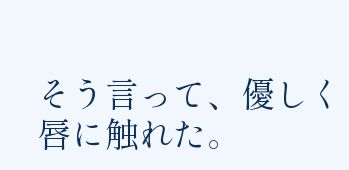そう言って、優しく唇に触れた。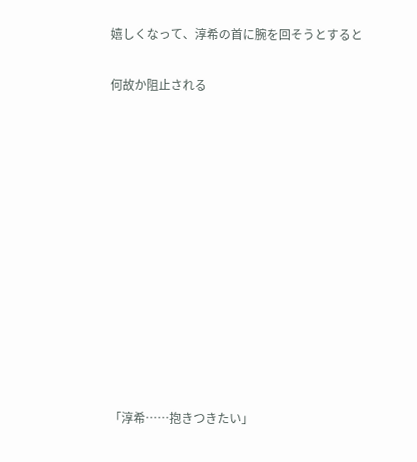嬉しくなって、淳希の首に腕を回そうとすると

何故か阻止される












「淳希……抱きつきたい」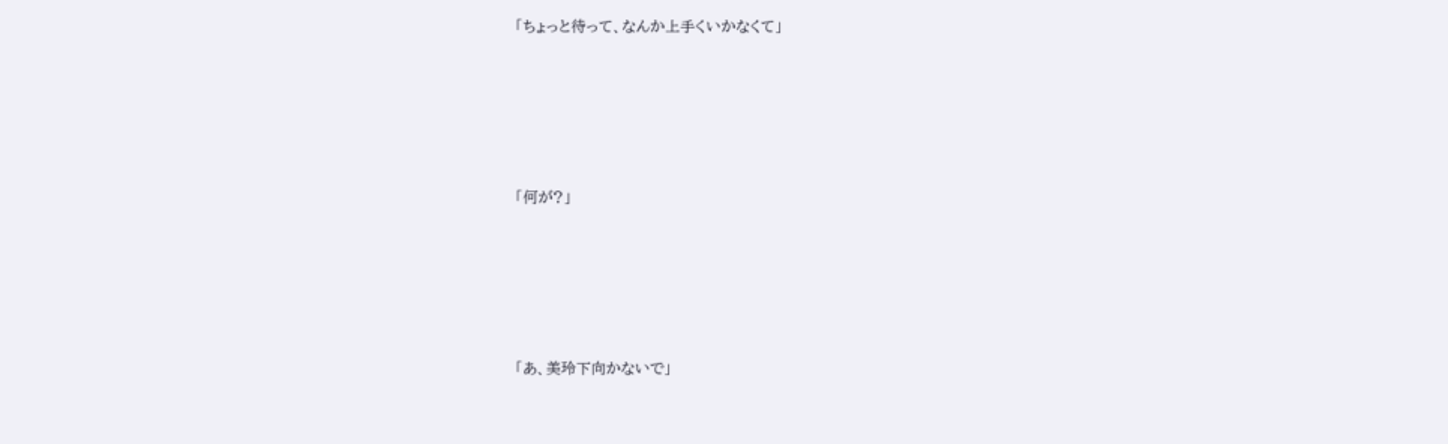「ちょっと待って、なんか上手くいかなくて」





「何が?」





「あ、美玲下向かないで」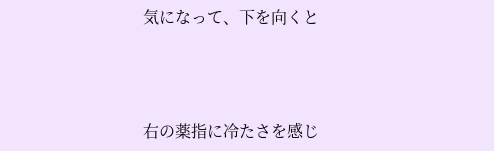気になって、下を向くと



右の薬指に冷たさを感じ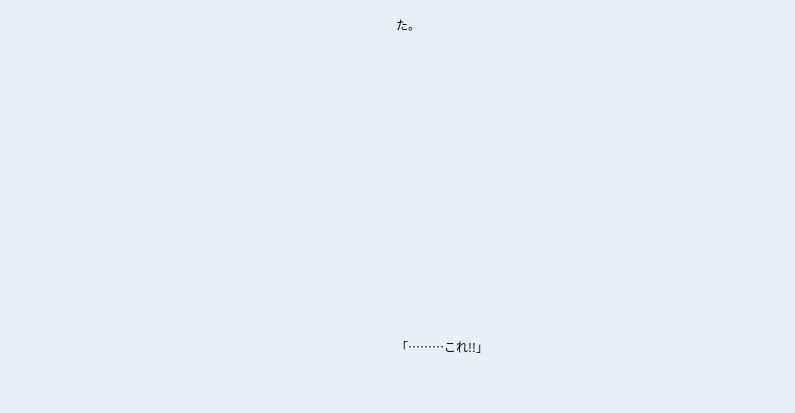た。






















「………これ!!」